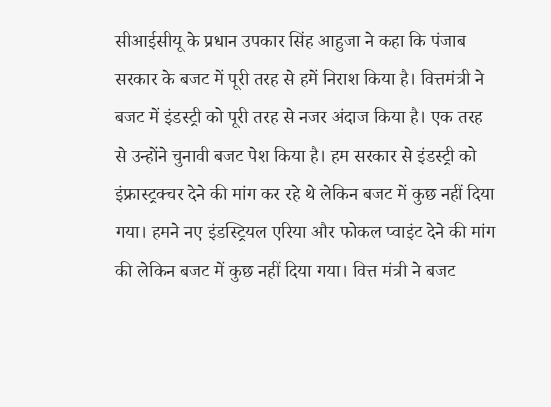सीआईसीयू के प्रधान उपकार सिंह आहुजा ने कहा कि पंजाब सरकार के बजट में पूरी तरह से हमें निराश किया है। वित्तमंत्री ने बजट में इंडस्ट्री को पूरी तरह से नजर अंदाज किया है। एक तरह से उन्होंने चुनावी बजट पेश किया है। हम सरकार से इंडस्ट्री को इंफ्रास्ट्रक्चर देने की मांग कर रहे थे लेकिन बजट में कुछ नहीं दिया गया। हमने नए इंडस्ट्रियल एरिया और फोकल प्वाइंट देने की मांग की लेकिन बजट में कुछ नहीं दिया गया। वित्त मंत्री ने बजट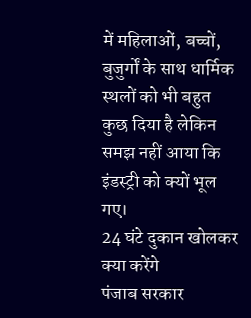में महिलाओं, बच्चों, बुजुर्गों के साथ धार्मिक स्थलों को भी बहुत कुछ दिया है लेकिन समझ नहीं आया कि इंडस्ट्री को क्यों भूल गए।
24 घंटे दुकान खोलकर क्या करेंगे
पंजाब सरकार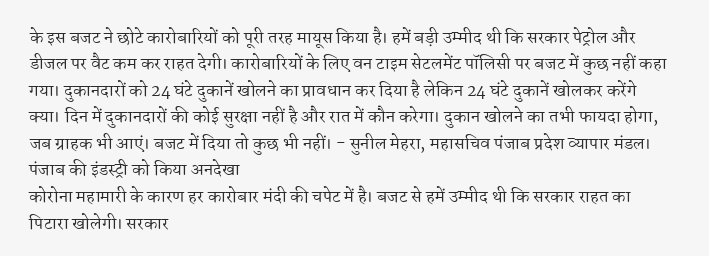के इस बजट ने छोटे कारोबारियों को पूरी तरह मायूस किया है। हमें बड़ी उम्मीद थी कि सरकार पेट्रोल और डीजल पर वैट कम कर राहत देगी। कारोबारियों के लिए वन टाइम सेटलमेंट पॉलिसी पर बजट में कुछ नहीं कहा गया। दुकानदारों को 24 घंटे दुकानें खोलने का प्रावधान कर दिया है लेकिन 24 घंटे दुकानें खोलकर करेंगे क्या। दिन में दुकानदारों की कोई सुरक्षा नहीं है और रात में कौन करेगा। दुकान खोलने का तभी फायदा होगा, जब ग्राहक भी आएं। बजट में दिया तो कुछ भी नहीं। - सुनील मेहरा, महासचिव पंजाब प्रदेश व्यापार मंडल।
पंजाब की इंडस्ट्री को किया अनदेखा
कोरोना महामारी के कारण हर कारोबार मंदी की चपेट में है। बजट से हमें उम्मीद थी कि सरकार राहत का पिटारा खोलेगी। सरकार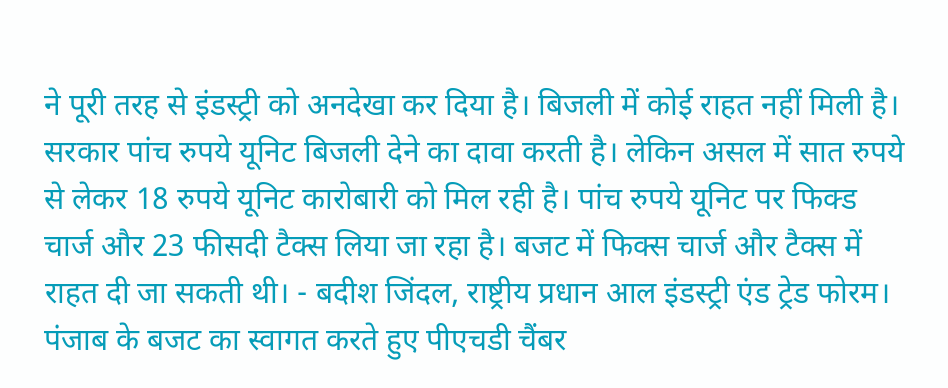ने पूरी तरह से इंडस्ट्री को अनदेखा कर दिया है। बिजली में कोई राहत नहीं मिली है। सरकार पांच रुपये यूनिट बिजली देने का दावा करती है। लेकिन असल में सात रुपये से लेकर 18 रुपये यूनिट कारोबारी को मिल रही है। पांच रुपये यूनिट पर फिक्ड चार्ज और 23 फीसदी टैक्स लिया जा रहा है। बजट में फिक्स चार्ज और टैक्स में राहत दी जा सकती थी। - बदीश जिंदल, राष्ट्रीय प्रधान आल इंडस्ट्री एंड ट्रेड फोरम।
पंजाब के बजट का स्वागत करते हुए पीएचडी चैंबर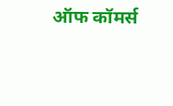ऑफ कॉमर्स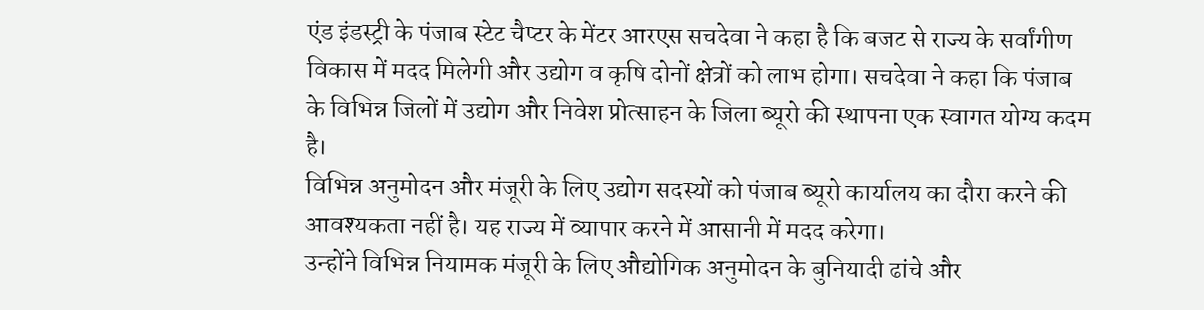एंड इंडस्ट्री के पंजाब स्टेट चैप्टर के मेंटर आरएस सचदेवा ने कहा है कि बजट से राज्य के सर्वांगीण विकास में मदद मिलेगी और उद्योग व कृषि दोनों क्षेत्रों को लाभ होगा। सचदेवा ने कहा कि पंजाब के विभिन्न जिलों में उद्योग और निवेश प्रोत्साहन के जिला ब्यूरो की स्थापना एक स्वागत योग्य कदम है।
विभिन्न अनुमोदन और मंजूरी के लिए उद्योग सदस्यों को पंजाब ब्यूरो कार्यालय का दौरा करने की आवश्यकता नहीं है। यह राज्य में व्यापार करने में आसानी में मदद करेगा।
उन्होंने विभिन्न नियामक मंजूरी के लिए औद्योगिक अनुमोदन के बुनियादी ढांचे और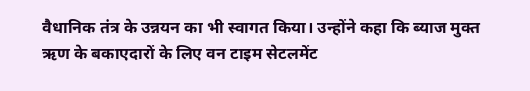वैधानिक तंत्र के उन्नयन का भी स्वागत किया। उन्होंने कहा कि ब्याज मुक्त ऋण के बकाएदारों के लिए वन टाइम सेटलमेंट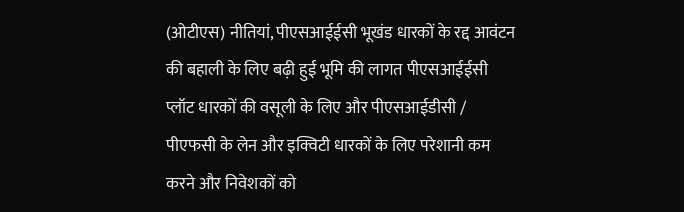(ओटीएस) नीतियां, पीएसआईईसी भूखंड धारकों के रद्द आवंटन की बहाली के लिए बढ़ी हुई भूमि की लागत पीएसआईईसी प्लॉट धारकों की वसूली के लिए और पीएसआईडीसी / पीएफसी के लेन और इक्विटी धारकों के लिए परेशानी कम करने और निवेशकों को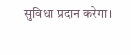सुविधा प्रदान करेगा।